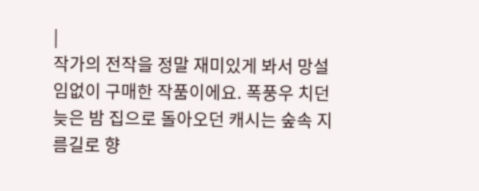|
작가의 전작을 정말 재미있게 봐서 망설임없이 구매한 작품이에요. 폭풍우 치던 늦은 밤 집으로 돌아오던 캐시는 숲속 지름길로 향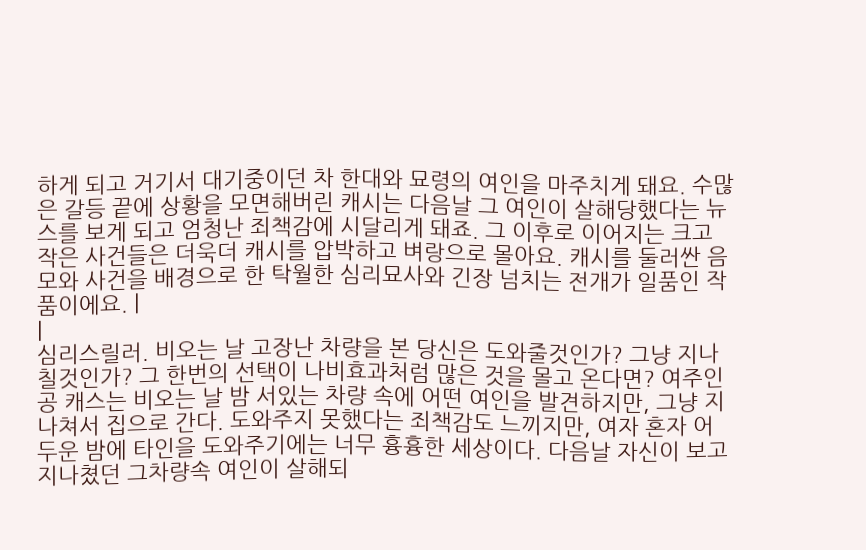하게 되고 거기서 대기중이던 차 한대와 묘령의 여인을 마주치게 돼요. 수많은 갈등 끝에 상황을 모면해버린 캐시는 다음날 그 여인이 살해당했다는 뉴스를 보게 되고 엄청난 죄책감에 시달리게 돼죠. 그 이후로 이어지는 크고 작은 사건들은 더욱더 캐시를 압박하고 벼랑으로 몰아요. 캐시를 둘러싼 음모와 사건을 배경으로 한 탁월한 심리묘사와 긴장 넘치는 전개가 일품인 작품이에요. |
|
심리스릴러. 비오는 날 고장난 차량을 본 당신은 도와줄것인가? 그냥 지나칠것인가? 그 한번의 선택이 나비효과처럼 많은 것을 몰고 온다면? 여주인공 캐스는 비오는 날 밤 서있는 차량 속에 어떤 여인을 발견하지만, 그냥 지나쳐서 집으로 간다. 도와주지 못했다는 죄책감도 느끼지만, 여자 혼자 어두운 밤에 타인을 도와주기에는 너무 흉흉한 세상이다. 다음날 자신이 보고지나쳤던 그차량속 여인이 살해되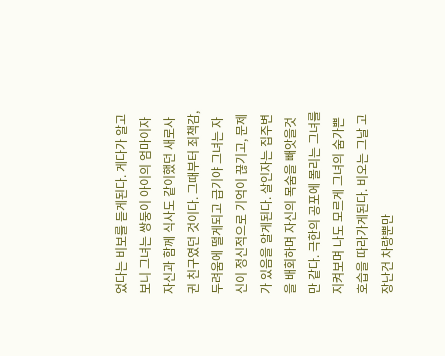었다는 비보를 듣게된다. 게다가 알고보니 그녀는 쌍둥이 아이의 엄마이자 자신과 함께 식사도 같이했던 새로사귄 친구였던 것이다. 그때부터 죄책감, 두려움에 떨게되고 급기야 그녀는 자신이 정신적으로 기억이 끊기고, 문제가 있음을 알게된다. 살인자는 집주변을 배회하며 자신의 목숨을 빼앗을것만 같다. 극한의 공포에 몰리는 그녀를 지켜보며 나도 모르게 그녀의 숨가쁜 호습을 따라가게된다. 비오는 그날 고장난건 차량뿐만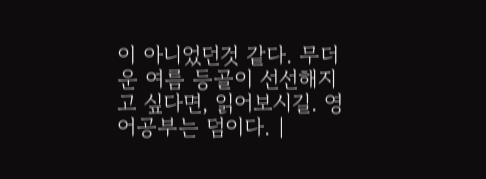이 아니었던것 같다. 무더운 여름 등골이 선선해지고 싶다면, 읽어보시길. 영어공부는 덤이다. |